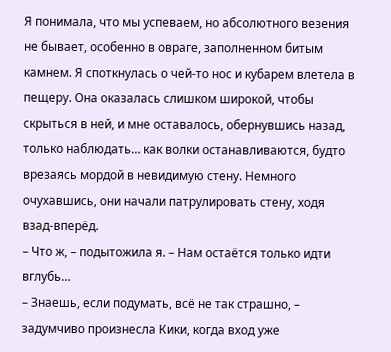Я понимала, что мы успеваем, но абсолютного везения не бывает, особенно в овраге, заполненном битым камнем. Я споткнулась о чей-то нос и кубарем влетела в пещеру. Она оказалась слишком широкой, чтобы скрыться в ней, и мне оставалось, обернувшись назад, только наблюдать… как волки останавливаются, будто врезаясь мордой в невидимую стену. Немного очухавшись, они начали патрулировать стену, ходя взад-вперёд.
– Что ж, – подытожила я. – Нам остаётся только идти вглубь…
– Знаешь, если подумать, всё не так страшно, – задумчиво произнесла Кики, когда вход уже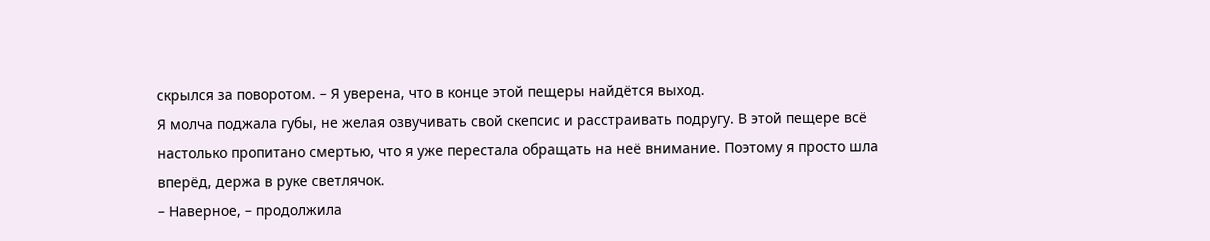скрылся за поворотом. – Я уверена, что в конце этой пещеры найдётся выход.
Я молча поджала губы, не желая озвучивать свой скепсис и расстраивать подругу. В этой пещере всё настолько пропитано смертью, что я уже перестала обращать на неё внимание. Поэтому я просто шла вперёд, держа в руке светлячок.
– Наверное, – продолжила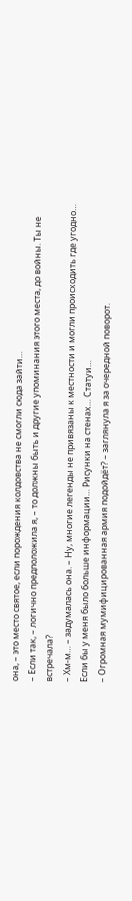она, – это место святое, если порождения колдовства не смогли сюда зайти…
– Если так, – логично предположила я, – то должны быть и другие упоминания этого места, до войны. Ты не встречала?
– Хм-м… – задумалась она. – Ну, многие легенды не привязаны к местности и могли происходить где угодно… Если бы у меня было больше информации… Рисунки на стенах… Статуи…
– Огромная мумифицированная армия подойдёт? – заглянула я за очередной поворот.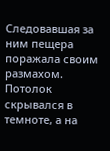Следовавшая за ним пещера поражала своим размахом. Потолок скрывался в темноте, а на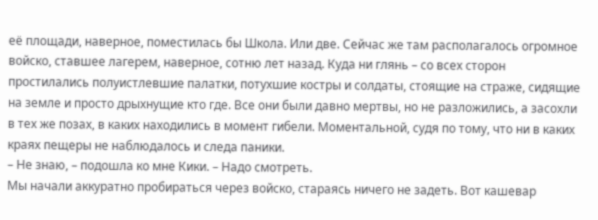её площади, наверное, поместилась бы Школа. Или две. Сейчас же там располагалось огромное войско, ставшее лагерем, наверное, сотню лет назад. Куда ни глянь – со всех сторон простилались полуистлевшие палатки, потухшие костры и солдаты, стоящие на страже, сидящие на земле и просто дрыхнущие кто где. Все они были давно мертвы, но не разложились, а засохли в тех же позах, в каких находились в момент гибели. Моментальной, судя по тому, что ни в каких краях пещеры не наблюдалось и следа паники.
– Не знаю, – подошла ко мне Кики. – Надо смотреть.
Мы начали аккуратно пробираться через войско, стараясь ничего не задеть. Вот кашевар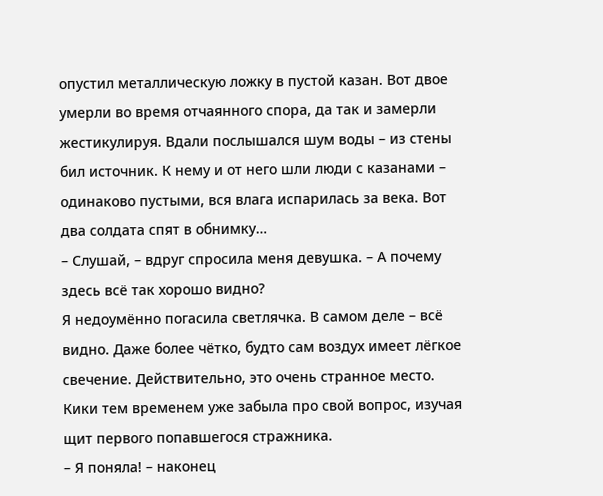опустил металлическую ложку в пустой казан. Вот двое умерли во время отчаянного спора, да так и замерли жестикулируя. Вдали послышался шум воды – из стены бил источник. К нему и от него шли люди с казанами – одинаково пустыми, вся влага испарилась за века. Вот два солдата спят в обнимку…
– Слушай, – вдруг спросила меня девушка. – А почему здесь всё так хорошо видно?
Я недоумённо погасила светлячка. В самом деле – всё видно. Даже более чётко, будто сам воздух имеет лёгкое свечение. Действительно, это очень странное место.
Кики тем временем уже забыла про свой вопрос, изучая щит первого попавшегося стражника.
– Я поняла! – наконец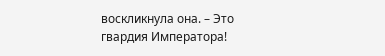воскликнула она. – Это гвардия Императора!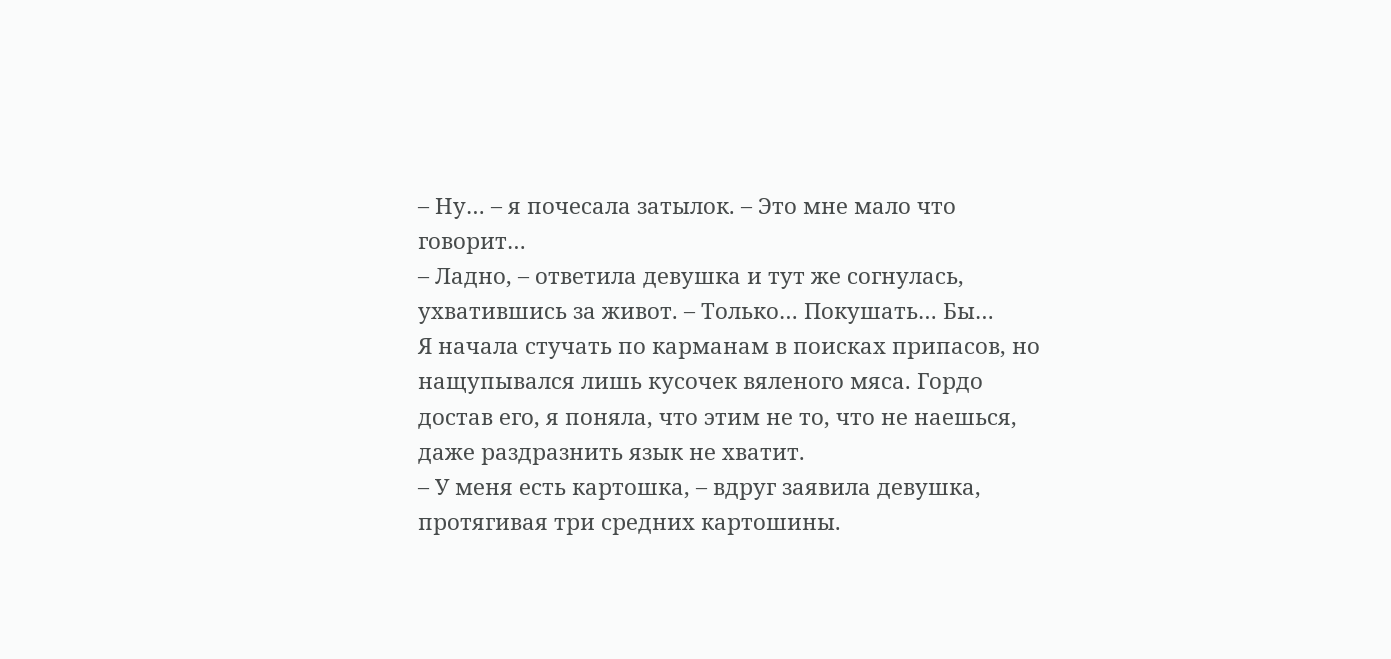– Ну… – я почесала затылок. – Это мне мало что говорит…
– Ладно, – ответила девушка и тут же согнулась, ухватившись за живот. – Только… Покушать… Бы…
Я начала стучать по карманам в поисках припасов, но нащупывался лишь кусочек вяленого мяса. Гордо достав его, я поняла, что этим не то, что не наешься, даже раздразнить язык не хватит.
– У меня есть картошка, – вдруг заявила девушка, протягивая три средних картошины.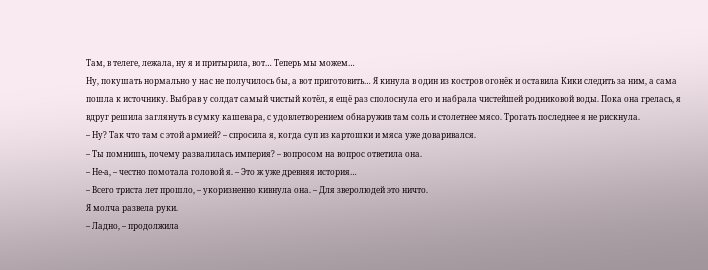Там, в телеге, лежала, ну я и притырила, вот… Теперь мы можем…
Ну, покушать нормально у нас не получилось бы, а вот приготовить… Я кинула в один из костров огонёк и оставила Кики следить за ним, а сама пошла к источнику. Выбрав у солдат самый чистый котёл, я ещё раз сполоснула его и набрала чистейшей родниковой воды. Пока она грелась, я вдруг решила заглянуть в сумку кашевара, с удовлетворением обнаружив там соль и столетнее мясо. Трогать последнее я не рискнула.
– Ну? Так что там с этой армией? – спросила я, когда суп из картошки и мяса уже доваривался.
– Ты помнишь, почему развалилась империя? – вопросом на вопрос ответила она.
– Не-а, – честно помотала головой я. – Это ж уже древняя история…
– Всего триста лет прошло, – укоризненно кивнула она. – Для зверолюдей это ничто.
Я молча развела руки.
– Ладно, – продолжила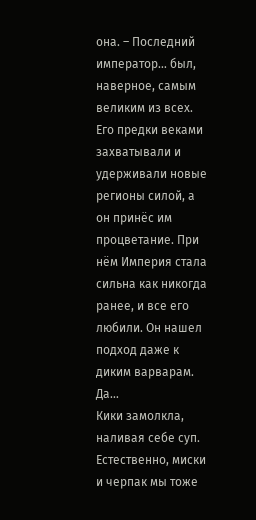она. – Последний император… был, наверное, самым великим из всех. Его предки веками захватывали и удерживали новые регионы силой, а он принёс им процветание. При нём Империя стала сильна как никогда ранее, и все его любили. Он нашел подход даже к диким варварам. Да…
Кики замолкла, наливая себе суп. Естественно, миски и черпак мы тоже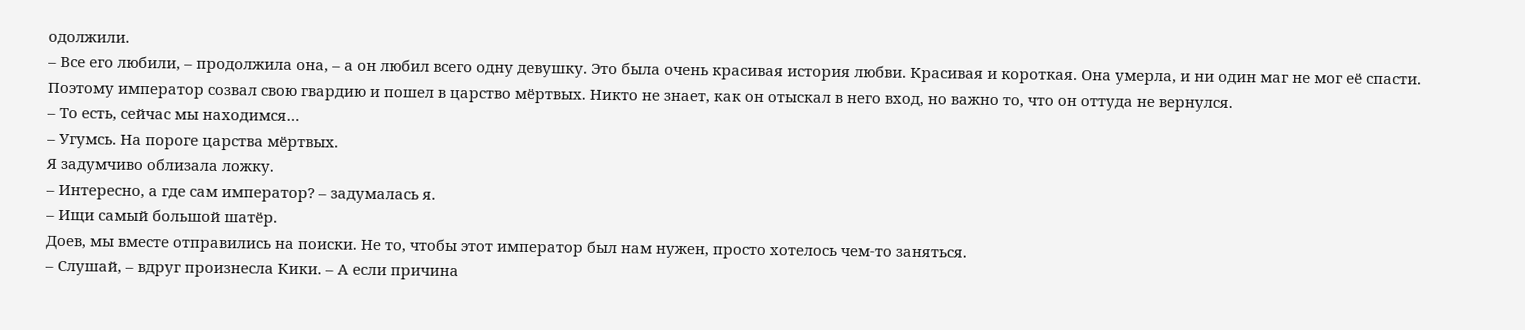одолжили.
– Все его любили, – продолжила она, – а он любил всего одну девушку. Это была очень красивая история любви. Красивая и короткая. Она умерла, и ни один маг не мог её спасти. Поэтому император созвал свою гвардию и пошел в царство мёртвых. Никто не знает, как он отыскал в него вход, но важно то, что он оттуда не вернулся.
– То есть, сейчас мы находимся…
– Угумсь. На пороге царства мёртвых.
Я задумчиво облизала ложку.
– Интересно, а где сам император? – задумалась я.
– Ищи самый большой шатёр.
Доев, мы вместе отправились на поиски. Не то, чтобы этот император был нам нужен, просто хотелось чем-то заняться.
– Слушай, – вдруг произнесла Кики. – А если причина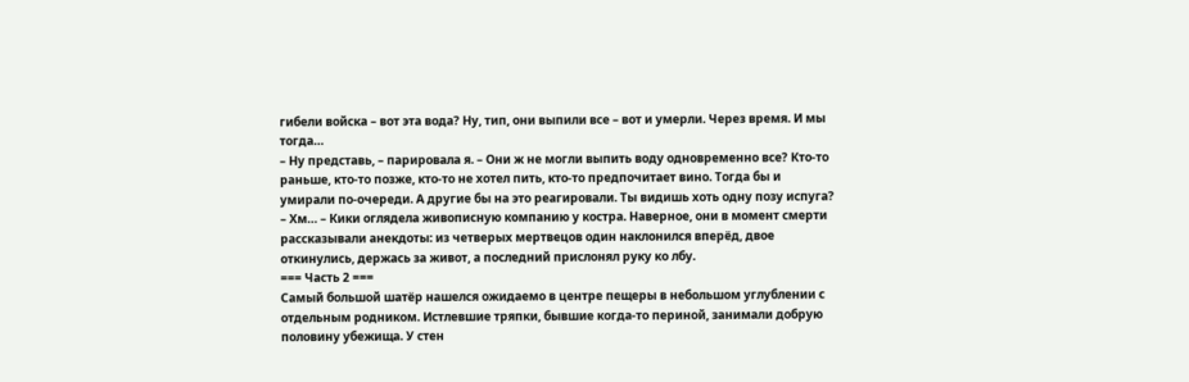гибели войска – вот эта вода? Ну, тип, они выпили все – вот и умерли. Через время. И мы тогда…
– Ну представь, – парировала я. – Они ж не могли выпить воду одновременно все? Кто-то раньше, кто-то позже, кто-то не хотел пить, кто-то предпочитает вино. Тогда бы и умирали по-очереди. А другие бы на это реагировали. Ты видишь хоть одну позу испуга?
– Хм… – Кики оглядела живописную компанию у костра. Наверное, они в момент смерти рассказывали анекдоты: из четверых мертвецов один наклонился вперёд, двое откинулись, держась за живот, а последний прислонял руку ко лбу.
=== Часть 2 ===
Самый большой шатёр нашелся ожидаемо в центре пещеры в небольшом углублении с отдельным родником. Истлевшие тряпки, бывшие когда-то периной, занимали добрую половину убежища. У стен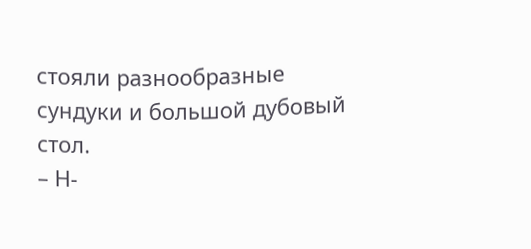стояли разнообразные сундуки и большой дубовый стол.
– Н-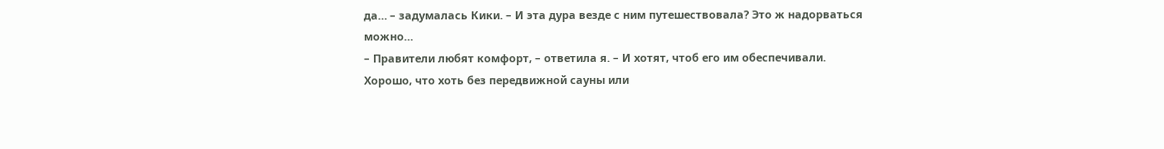да… – задумалась Кики. – И эта дура везде с ним путешествовала? Это ж надорваться можно…
– Правители любят комфорт, – ответила я. – И хотят, чтоб его им обеспечивали. Хорошо, что хоть без передвижной сауны или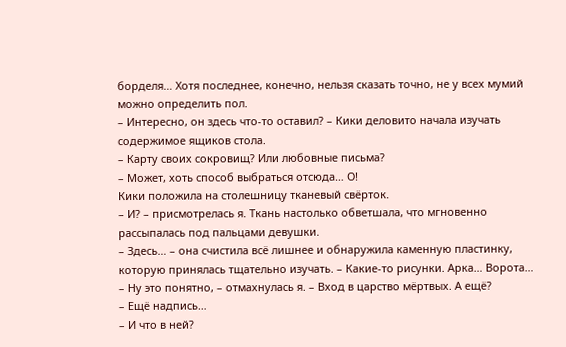борделя… Хотя последнее, конечно, нельзя сказать точно, не у всех мумий можно определить пол.
– Интересно, он здесь что-то оставил? – Кики деловито начала изучать содержимое ящиков стола.
– Карту своих сокровищ? Или любовные письма?
– Может, хоть способ выбраться отсюда… О!
Кики положила на столешницу тканевый свёрток.
– И? – присмотрелась я. Ткань настолько обветшала, что мгновенно рассыпалась под пальцами девушки.
– Здесь… – она счистила всё лишнее и обнаружила каменную пластинку, которую принялась тщательно изучать. – Какие-то рисунки. Арка… Ворота…
– Ну это понятно, – отмахнулась я. – Вход в царство мёртвых. А ещё?
– Ещё надпись…
– И что в ней?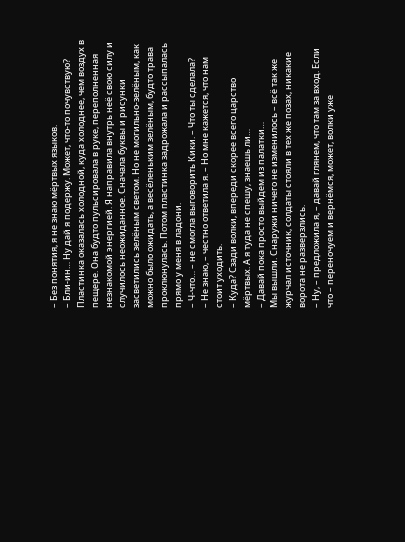– Без понятия, я не знаю мёртвых языков.
– Бли-ин… Ну дай я подержу. Может, что-то почувствую?
Пластинка оказалась холодной, куда холоднее, чем воздух в пещере. Она будто пульсировала в руке, переполненная незнакомой энергией. Я направила внутрь неё свою силу и случилось неожиданное. Сначала буквы и рисунки засветились зелёным светом. Но не могильно-зелёным, как можно было ожидать, а весёленьким зелёным, будто трава проклюнулась. Потом пластинка задрожала и рассыпалась прямо у меня в ладони.
– Ч-что… – не смогла выговорить Кики. – Что ты сделала?
– Не знаю, – честно ответила я. – Но мне кажется, что нам стоит уходить.
– Куда? Сзади волки, впереди скорее всего царство мёртвых. А я туда не спешу, знаешь ли…
– Давай пока просто выйдем из палатки…
Мы вышли. Снаружи ничего не изменилось – всё так же журчал источник, солдаты стояли в тех же позах, никакие ворота не разверзлись.
– Ну, – предложила я, – давай глянем, что там за вход. Если что – переночуем и вернёмся, может, волки уже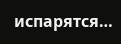испарятся…